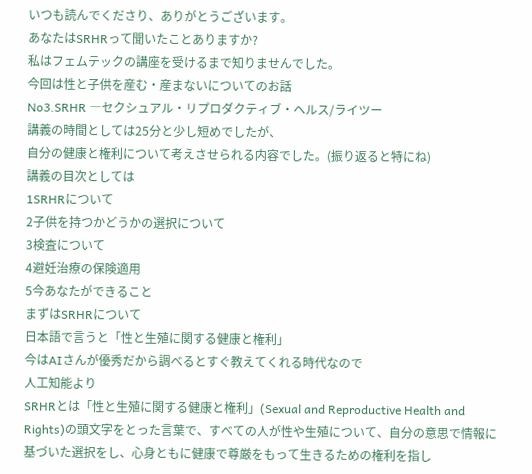いつも読んでくださり、ありがとうございます。
あなたはSRHRって聞いたことありますか?
私はフェムテックの講座を受けるまで知りませんでした。
今回は性と子供を産む・産まないについてのお話
No3.SRHR ―セクシュアル・リプロダクティブ・ヘルス/ライツー
講義の時間としては25分と少し短めでしたが、
自分の健康と権利について考えさせられる内容でした。(振り返ると特にね)
講義の目次としては
1SRHRについて
2子供を持つかどうかの選択について
3検査について
4避妊治療の保険適用
5今あなたができること
まずはSRHRについて
日本語で言うと「性と生殖に関する健康と権利」
今はAIさんが優秀だから調べるとすぐ教えてくれる時代なので
人工知能より
SRHRとは「性と生殖に関する健康と権利」(Sexual and Reproductive Health and Rights)の頭文字をとった言葉で、すべての人が性や生殖について、自分の意思で情報に基づいた選択をし、心身ともに健康で尊厳をもって生きるための権利を指し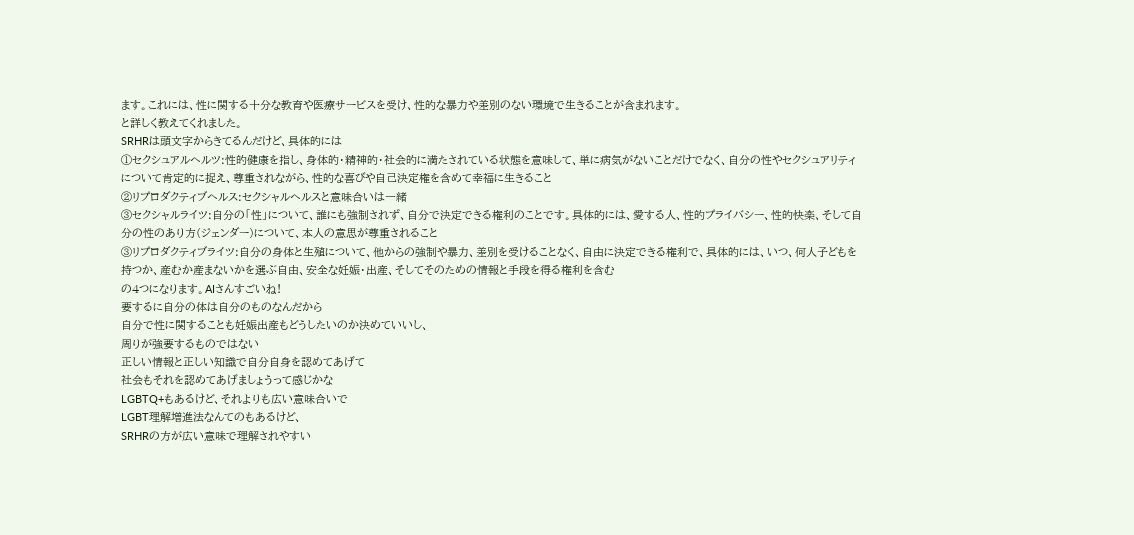ます。これには、性に関する十分な教育や医療サービスを受け、性的な暴力や差別のない環境で生きることが含まれます。
と詳しく教えてくれました。
SRHRは頭文字からきてるんだけど、具体的には
①セクシュアルヘルツ:性的健康を指し、身体的・精神的・社会的に満たされている状態を意味して、単に病気がないことだけでなく、自分の性やセクシュアリティについて肯定的に捉え、尊重されながら、性的な喜びや自己決定権を含めて幸福に生きること
②リプロダクティブヘルス:セクシャルヘルスと意味合いは一緒
③セクシャルライツ:自分の「性」について、誰にも強制されず、自分で決定できる権利のことです。具体的には、愛する人、性的プライバシー、性的快楽、そして自分の性のあり方(ジェンダー)について、本人の意思が尊重されること
③リプロダクティブライツ:自分の身体と生殖について、他からの強制や暴力、差別を受けることなく、自由に決定できる権利で、具体的には、いつ、何人子どもを持つか、産むか産まないかを選ぶ自由、安全な妊娠・出産、そしてそのための情報と手段を得る権利を含む
の4つになります。AIさんすごいね!
要するに自分の体は自分のものなんだから
自分で性に関することも妊娠出産もどうしたいのか決めていいし、
周りが強要するものではない
正しい情報と正しい知識で自分自身を認めてあげて
社会もそれを認めてあげましょうって感じかな
LGBTQ+もあるけど、それよりも広い意味合いで
LGBT理解増進法なんてのもあるけど、
SRHRの方が広い意味で理解されやすい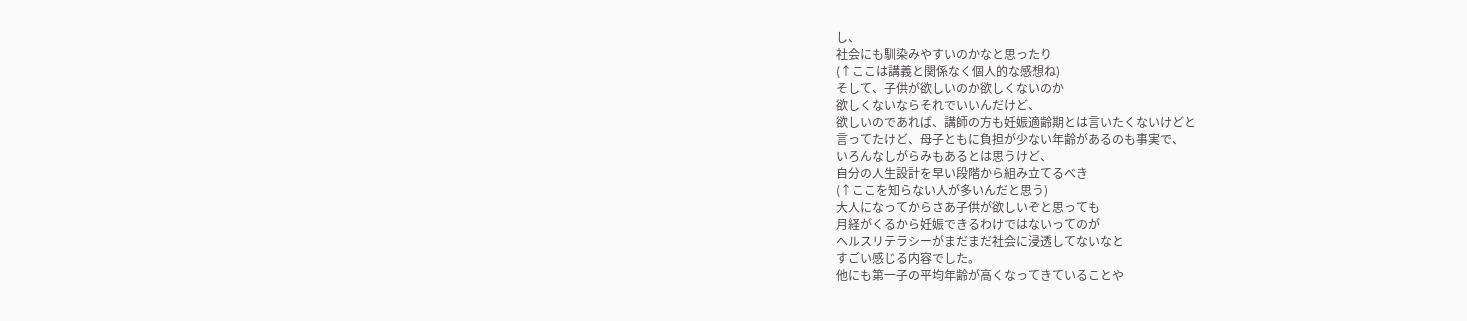し、
社会にも馴染みやすいのかなと思ったり
(↑ここは講義と関係なく個人的な感想ね)
そして、子供が欲しいのか欲しくないのか
欲しくないならそれでいいんだけど、
欲しいのであれば、講師の方も妊娠適齢期とは言いたくないけどと
言ってたけど、母子ともに負担が少ない年齢があるのも事実で、
いろんなしがらみもあるとは思うけど、
自分の人生設計を早い段階から組み立てるべき
(↑ここを知らない人が多いんだと思う)
大人になってからさあ子供が欲しいぞと思っても
月経がくるから妊娠できるわけではないってのが
ヘルスリテラシーがまだまだ社会に浸透してないなと
すごい感じる内容でした。
他にも第一子の平均年齢が高くなってきていることや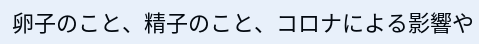卵子のこと、精子のこと、コロナによる影響や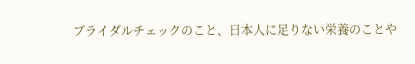ブライダルチェックのこと、日本人に足りない栄養のことや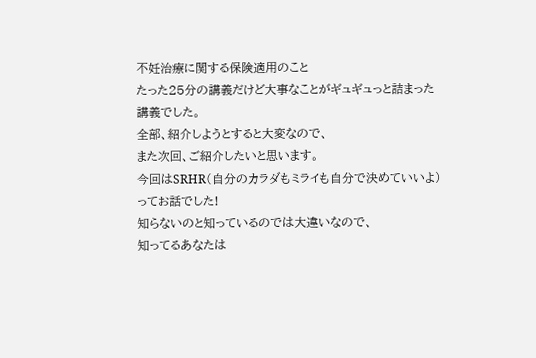不妊治療に関する保険適用のこと
たった25分の講義だけど大事なことがギュギュっと詰まった
講義でした。
全部、紹介しようとすると大変なので、
また次回、ご紹介したいと思います。
今回はSRHR(自分のカラダもミライも自分で決めていいよ)
ってお話でした!
知らないのと知っているのでは大違いなので、
知ってるあなたは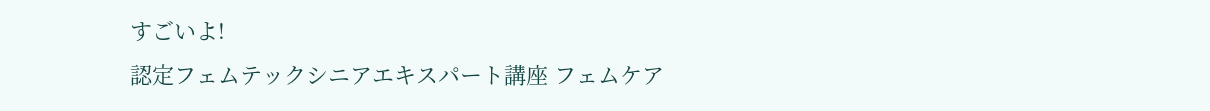すごいよ!
認定フェムテックシニアエキスパート講座 フェムケア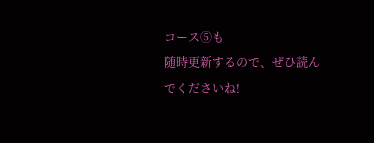コース⑤も
随時更新するので、ぜひ読んでくださいね!